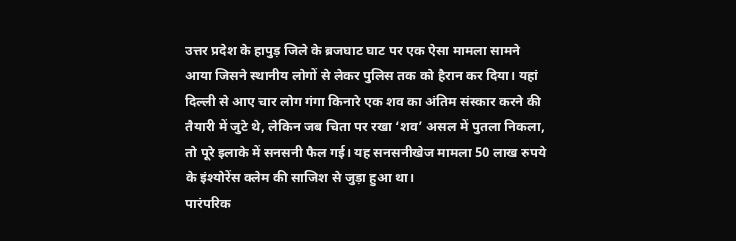उत्तर प्रदेश के हापुड़ जिले के ब्रजघाट घाट पर एक ऐसा मामला सामने आया जिसने स्थानीय लोगों से लेकर पुलिस तक को हैरान कर दिया। यहां दिल्ली से आए चार लोग गंगा किनारे एक शव का अंतिम संस्कार करने की तैयारी में जुटे थे, लेकिन जब चिता पर रखा ‘शव’ असल में पुतला निकला, तो पूरे इलाके में सनसनी फैल गई। यह सनसनीखेज मामला 50 लाख रुपये के इंश्योरेंस क्लेम की साजिश से जुड़ा हुआ था।
पारंपरिक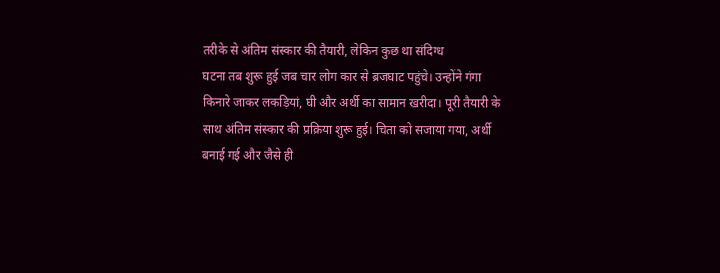तरीके से अंतिम संस्कार की तैयारी, लेकिन कुछ था संदिग्ध
घटना तब शुरू हुई जब चार लोग कार से ब्रजघाट पहुंचे। उन्होंने गंगा किनारे जाकर लकड़ियां, घी और अर्थी का सामान खरीदा। पूरी तैयारी के साथ अंतिम संस्कार की प्रक्रिया शुरू हुई। चिता को सजाया गया, अर्थी बनाई गई और जैसे ही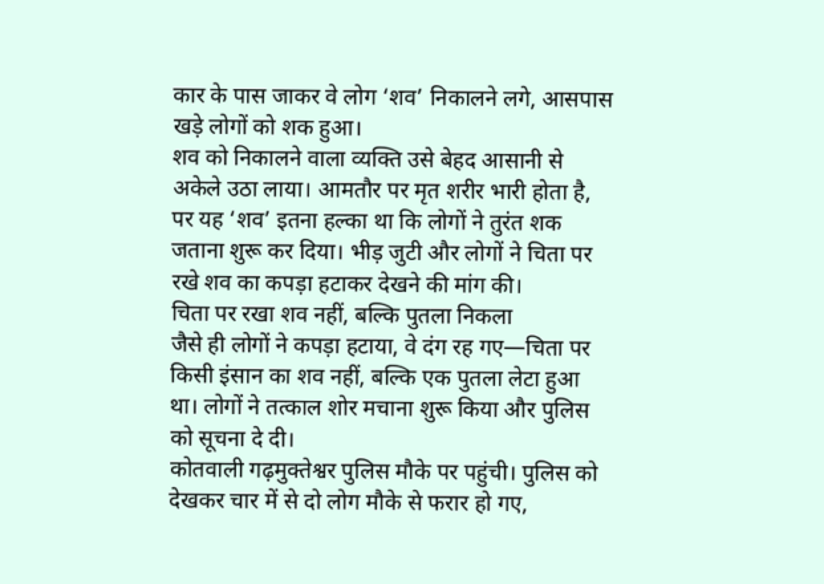कार के पास जाकर वे लोग ‘शव’ निकालने लगे, आसपास खड़े लोगों को शक हुआ।
शव को निकालने वाला व्यक्ति उसे बेहद आसानी से अकेले उठा लाया। आमतौर पर मृत शरीर भारी होता है, पर यह ‘शव’ इतना हल्का था कि लोगों ने तुरंत शक जताना शुरू कर दिया। भीड़ जुटी और लोगों ने चिता पर रखे शव का कपड़ा हटाकर देखने की मांग की।
चिता पर रखा शव नहीं, बल्कि पुतला निकला
जैसे ही लोगों ने कपड़ा हटाया, वे दंग रह गए—चिता पर किसी इंसान का शव नहीं, बल्कि एक पुतला लेटा हुआ था। लोगों ने तत्काल शोर मचाना शुरू किया और पुलिस को सूचना दे दी।
कोतवाली गढ़मुक्तेश्वर पुलिस मौके पर पहुंची। पुलिस को देखकर चार में से दो लोग मौके से फरार हो गए,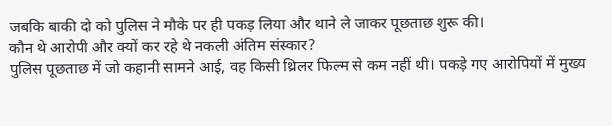जबकि बाकी दो को पुलिस ने मौके पर ही पकड़ लिया और थाने ले जाकर पूछताछ शुरू की।
कौन थे आरोपी और क्यों कर रहे थे नकली अंतिम संस्कार?
पुलिस पूछताछ में जो कहानी सामने आई, वह किसी थ्रिलर फिल्म से कम नहीं थी। पकड़े गए आरोपियों में मुख्य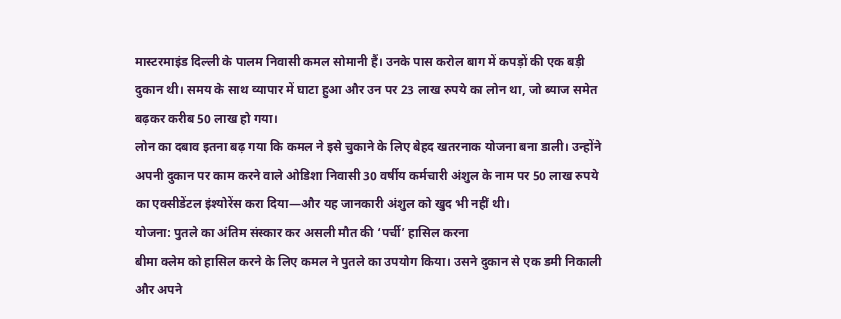मास्टरमाइंड दिल्ली के पालम निवासी कमल सोमानी हैं। उनके पास करोल बाग में कपड़ों की एक बड़ी दुकान थी। समय के साथ व्यापार में घाटा हुआ और उन पर 23 लाख रुपये का लोन था, जो ब्याज समेत बढ़कर करीब 50 लाख हो गया।
लोन का दबाव इतना बढ़ गया कि कमल ने इसे चुकाने के लिए बेहद खतरनाक योजना बना डाली। उन्होंने अपनी दुकान पर काम करने वाले ओडिशा निवासी 30 वर्षीय कर्मचारी अंशुल के नाम पर 50 लाख रुपये का एक्सीडेंटल इंश्योरेंस करा दिया—और यह जानकारी अंशुल को खुद भी नहीं थी।
योजना: पुतले का अंतिम संस्कार कर असली मौत की ‘पर्ची’ हासिल करना
बीमा क्लेम को हासिल करने के लिए कमल ने पुतले का उपयोग किया। उसने दुकान से एक डमी निकाली और अपने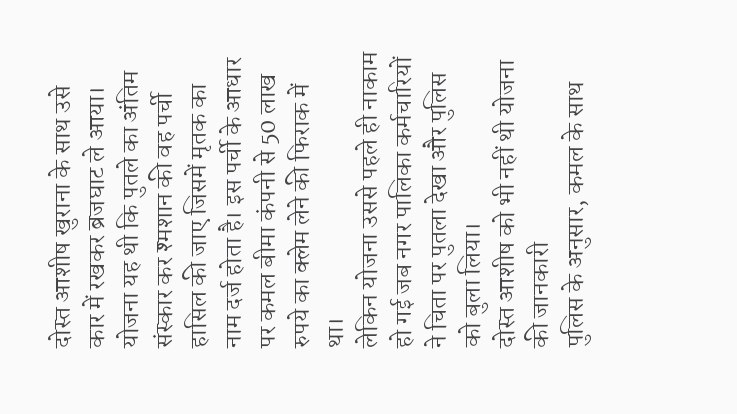दोस्त आशीष खुराना के साथ उसे कार में रखकर ब्रजघाट ले आया। योजना यह थी कि पुतले का अंतिम संस्कार कर श्मशान की वह पर्ची हासिल की जाए जिसमें मृतक का नाम दर्ज होता है। इस पर्ची के आधार पर कमल बीमा कंपनी से 50 लाख रुपये का क्लेम लेने की फिराक में था।
लेकिन योजना उससे पहले ही नाकाम हो गई जब नगर पालिका कर्मचारियों ने चिता पर पुतला देखा और पुलिस को बुला लिया।
दोस्त आशीष को भी नहीं थी योजना की जानकारी
पुलिस के अनुसार, कमल के साथ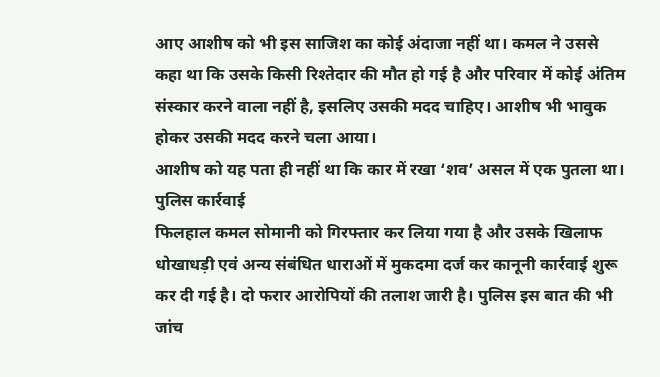आए आशीष को भी इस साजिश का कोई अंदाजा नहीं था। कमल ने उससे कहा था कि उसके किसी रिश्तेदार की मौत हो गई है और परिवार में कोई अंतिम संस्कार करने वाला नहीं है, इसलिए उसकी मदद चाहिए। आशीष भी भावुक होकर उसकी मदद करने चला आया।
आशीष को यह पता ही नहीं था कि कार में रखा ‘शव’ असल में एक पुतला था।
पुलिस कार्रवाई
फिलहाल कमल सोमानी को गिरफ्तार कर लिया गया है और उसके खिलाफ धोखाधड़ी एवं अन्य संबंधित धाराओं में मुकदमा दर्ज कर कानूनी कार्रवाई शुरू कर दी गई है। दो फरार आरोपियों की तलाश जारी है। पुलिस इस बात की भी जांच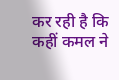कर रही है कि कहीं कमल ने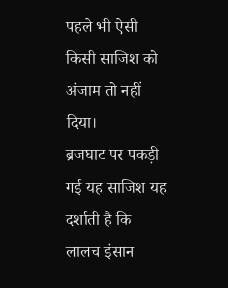पहले भी ऐसी किसी साजिश को अंजाम तो नहीं दिया।
ब्रजघाट पर पकड़ी गई यह साजिश यह दर्शाती है कि लालच इंसान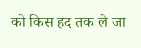को किस हद तक ले जा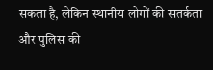सकता है, लेकिन स्थानीय लोगों की सतर्कता और पुलिस की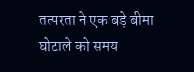तत्परता ने एक बड़े बीमा घोटाले को समय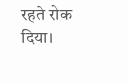रहते रोक दिया।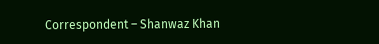Correspondent – Shanwaz Khan